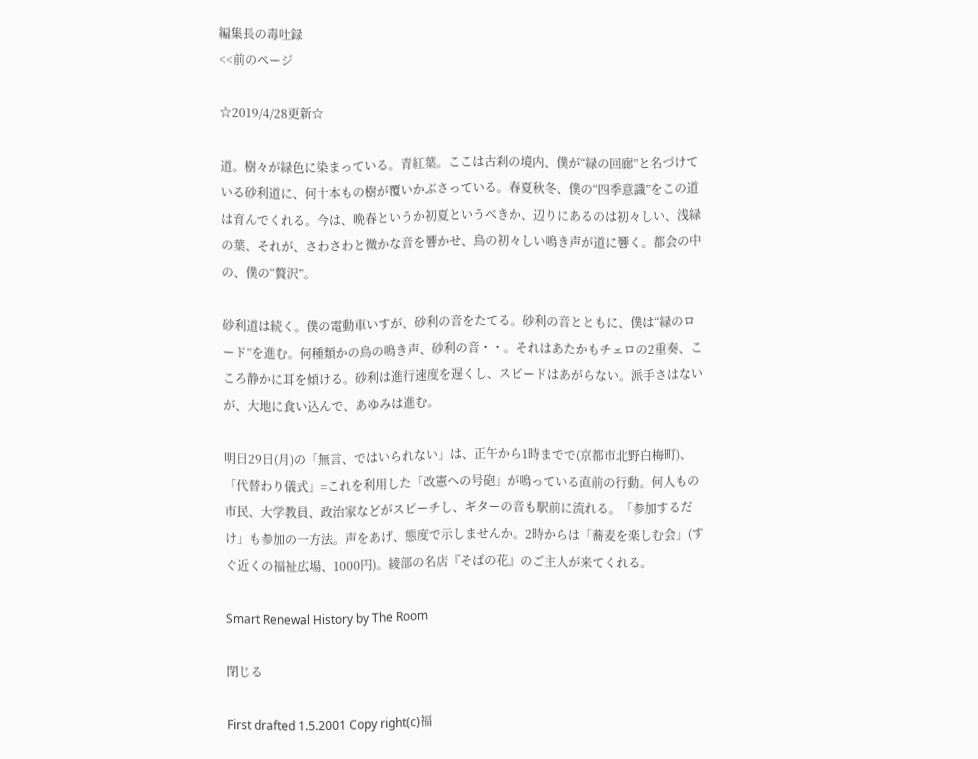編集長の毒吐録
<<前のページ

☆2019/4/28更新☆

道。樹々が緑色に染まっている。青紅葉。ここは古刹の境内、僕が“緑の回廊”と名づけている砂利道に、何十本もの樹が覆いかぶさっている。春夏秋冬、僕の“四季意識”をこの道は育んでくれる。今は、晩春というか初夏というべきか、辺りにあるのは初々しい、浅緑の葉、それが、さわさわと微かな音を響かせ、鳥の初々しい鳴き声が道に響く。都会の中の、僕の“贅沢”。

砂利道は続く。僕の電動車いすが、砂利の音をたてる。砂利の音とともに、僕は“緑のロード”を進む。何種類かの鳥の鳴き声、砂利の音・・。それはあたかもチェロの2重奏、こころ静かに耳を傾ける。砂利は進行速度を遅くし、スピードはあがらない。派手さはないが、大地に食い込んで、あゆみは進む。

明日29日(月)の「無言、ではいられない」は、正午から1時までで(京都市北野白梅町)、「代替わり儀式」=これを利用した「改憲への号砲」が鳴っている直前の行動。何人もの市民、大学教員、政治家などがスピーチし、ギターの音も駅前に流れる。「参加するだけ」も参加の一方法。声をあげ、態度で示しませんか。2時からは「蕎麦を楽しむ会」(すぐ近くの福祉広場、1000円)。綾部の名店『そばの花』のご主人が来てくれる。

Smart Renewal History by The Room

閉じる

First drafted 1.5.2001 Copy right(c)福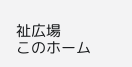祉広場
このホーム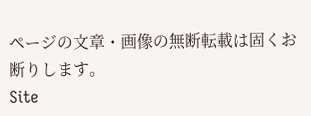ページの文章・画像の無断転載は固くお断りします。
Site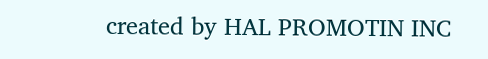created by HAL PROMOTIN INC